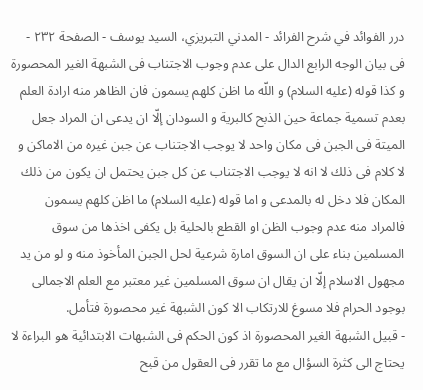درر الفوائد في شرح الفرائد - المدني التبريزي، السيد يوسف - الصفحة ٢٣٢ - فى بيان الوجه الرابع الدال على عدم وجوب الاجتناب فى الشبهة الغير المحصورة
و كذا قوله (عليه السلام) و اللّه ما اظن كلهم يسمون فان الظاهر منه ارادة العلم بعدم تسمية جماعة حين الذبح كالبرية و السودان إلّا ان يدعى ان المراد جعل الميتة فى الجبن فى مكان واحد لا يوجب الاجتناب عن جبن غيره من الاماكن و لا كلام فى ذلك لا انه لا يوجب الاجتناب عن كل جبن يحتمل ان يكون من ذلك المكان فلا دخل له بالمدعى و اما قوله (عليه السلام) ما اظن كلهم يسمون فالمراد منه عدم وجوب الظن او القطع بالحلية بل يكفى اخذها من سوق المسلمين بناء على ان السوق امارة شرعية لحل الجبن المأخوذ منه و لو من يد مجهول الاسلام إلّا ان يقال ان سوق المسلمين غير معتبر مع العلم الاجمالى بوجود الحرام فلا مسوغ للارتكاب الا كون الشبهة غير محصورة فتأمل.
- قبيل الشبهة الغير المحصورة اذ كون الحكم فى الشبهات الابتدائية هو البراءة لا يحتاج الى كثرة السؤال مع ما تقرر فى العقول من قبح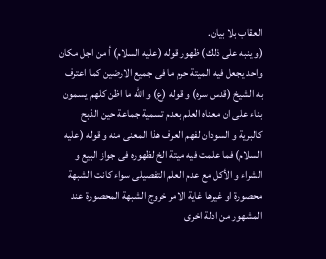العقاب بلا بيان.
(و ينبه على ذلك) ظهور قوله (عليه السلام) أ من اجل مكان واحد يجعل فيه الميتة حرم ما فى جميع الارضين كما اعترف به الشيخ (قدس سره) و قوله (ع) و اللّه ما اظن كلهم يسمون بناء على ان معناه العلم بعدم تسمية جماعة حين الذبح كالبرية و السودان لفهم العرف هذا المعنى منه و قوله (عليه السلام) فما علمت فيه ميتة الخ لظهوره فى جواز البيع و الشراء و الأكل مع عدم العلم التفصيلى سواء كانت الشبهة محصورة او غيرها غاية الامر خروج الشبهة المحصورة عند المشهور من ادلة اخرى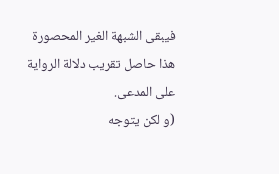فيبقى الشبهة الغير المحصورة هذا حاصل تقريب دلالة الرواية على المدعى.
(و لكن يتوجه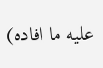عليه ما افاده)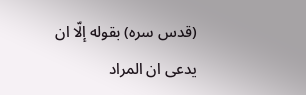(قدس سره) بقوله إلّا ان يدعى ان المراد